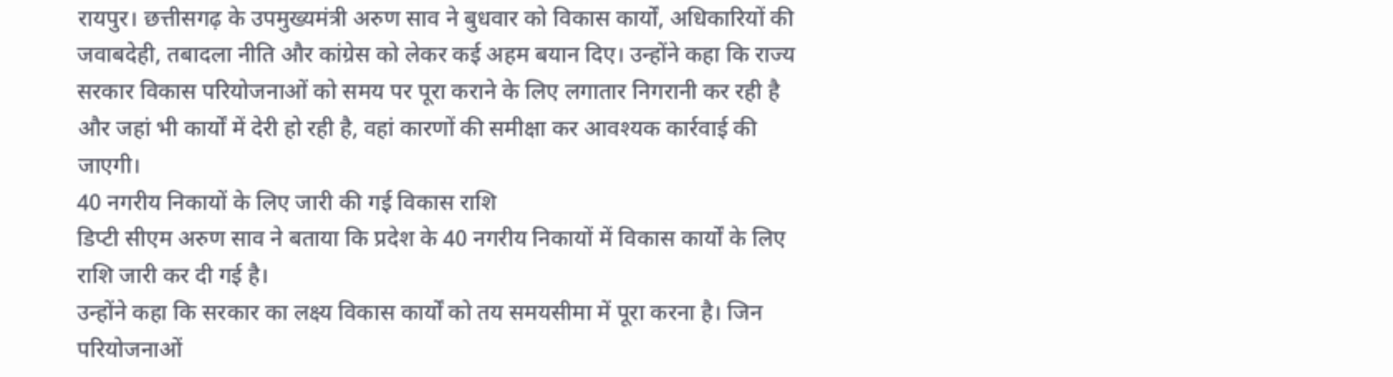रायपुर। छत्तीसगढ़ के उपमुख्यमंत्री अरुण साव ने बुधवार को विकास कार्यों, अधिकारियों की जवाबदेही, तबादला नीति और कांग्रेस को लेकर कई अहम बयान दिए। उन्होंने कहा कि राज्य सरकार विकास परियोजनाओं को समय पर पूरा कराने के लिए लगातार निगरानी कर रही है और जहां भी कार्यों में देरी हो रही है, वहां कारणों की समीक्षा कर आवश्यक कार्रवाई की जाएगी।
40 नगरीय निकायों के लिए जारी की गई विकास राशि
डिप्टी सीएम अरुण साव ने बताया कि प्रदेश के 40 नगरीय निकायों में विकास कार्यों के लिए राशि जारी कर दी गई है।
उन्होंने कहा कि सरकार का लक्ष्य विकास कार्यों को तय समयसीमा में पूरा करना है। जिन परियोजनाओं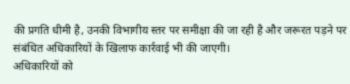की प्रगति धीमी है, उनकी विभागीय स्तर पर समीक्षा की जा रही है और जरूरत पड़ने पर संबंधित अधिकारियों के खिलाफ कार्रवाई भी की जाएगी।
अधिकारियों को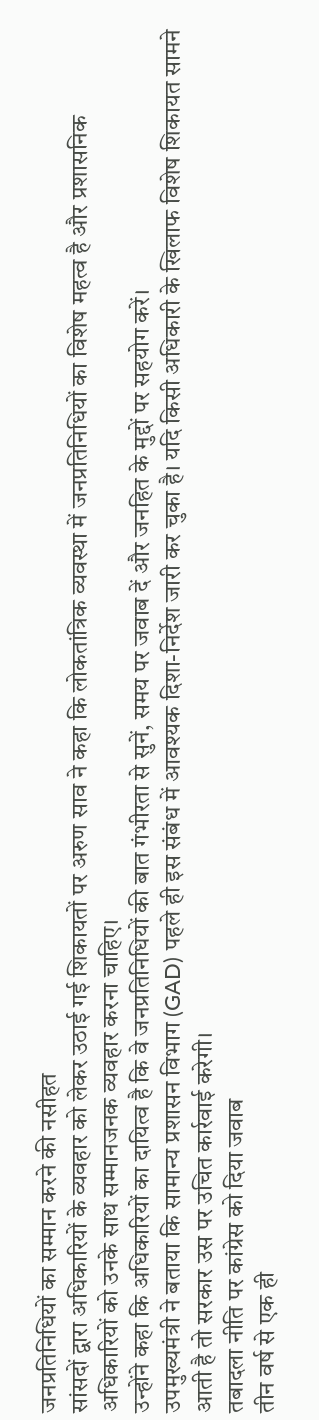जनप्रतिनिधियों का सम्मान करने की नसीहत
सांसदों द्वारा अधिकारियों के व्यवहार को लेकर उठाई गई शिकायतों पर अरुण साव ने कहा कि लोकतांत्रिक व्यवस्था में जनप्रतिनिधियों का विशेष महत्व है और प्रशासनिक अधिकारियों को उनके साथ सम्मानजनक व्यवहार करना चाहिए।
उन्होंने कहा कि अधिकारियों का दायित्व है कि वे जनप्रतिनिधियों की बात गंभीरता से सुनें, समय पर जवाब दें और जनहित के मुद्दों पर सहयोग करें।
उपमुख्यमंत्री ने बताया कि सामान्य प्रशासन विभाग (GAD) पहले ही इस संबंध में आवश्यक दिशा-निर्देश जारी कर चुका है। यदि किसी अधिकारी के खिलाफ विशेष शिकायत सामने आती है तो सरकार उस पर उचित कार्रवाई करेगी।
तबादला नीति पर कांग्रेस को दिया जवाब
तीन वर्ष से एक ही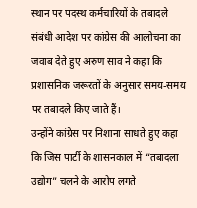स्थान पर पदस्थ कर्मचारियों के तबादले संबंधी आदेश पर कांग्रेस की आलोचना का जवाब देते हुए अरुण साव ने कहा कि प्रशासनिक जरूरतों के अनुसार समय-समय पर तबादले किए जाते हैं।
उन्होंने कांग्रेस पर निशाना साधते हुए कहा कि जिस पार्टी के शासनकाल में “तबादला उद्योग” चलने के आरोप लगते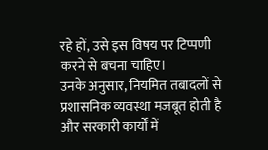रहे हों, उसे इस विषय पर टिप्पणी करने से बचना चाहिए।
उनके अनुसार, नियमित तबादलों से प्रशासनिक व्यवस्था मजबूत होती है और सरकारी कार्यों में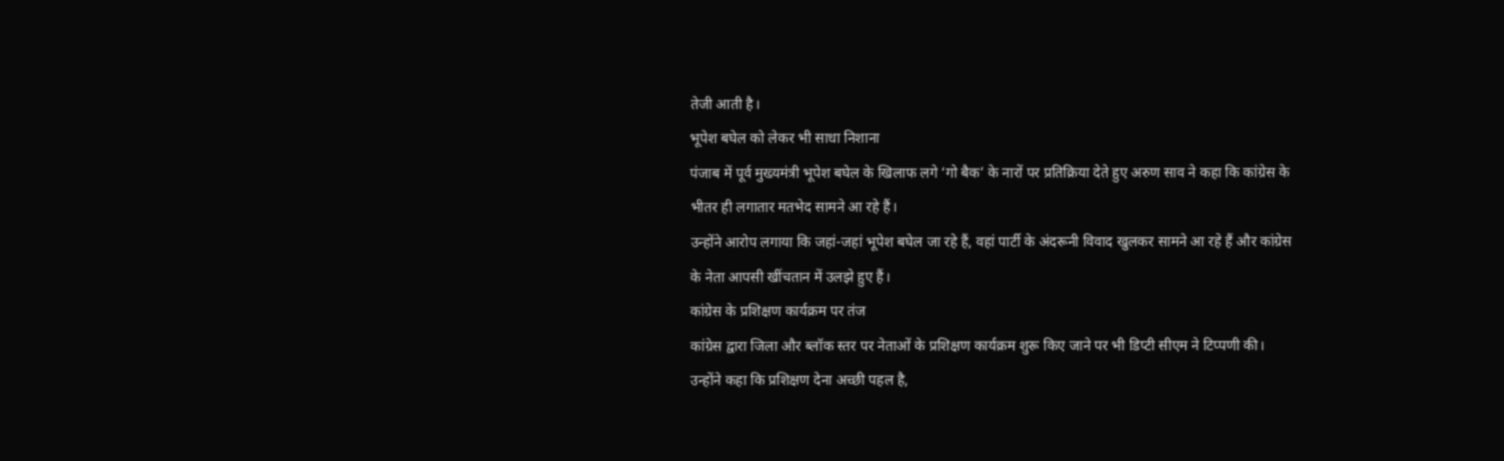तेजी आती है।
भूपेश बघेल को लेकर भी साधा निशाना
पंजाब में पूर्व मुख्यमंत्री भूपेश बघेल के खिलाफ लगे ‘गो बैक’ के नारों पर प्रतिक्रिया देते हुए अरुण साव ने कहा कि कांग्रेस के भीतर ही लगातार मतभेद सामने आ रहे हैं।
उन्होंने आरोप लगाया कि जहां-जहां भूपेश बघेल जा रहे हैं, वहां पार्टी के अंदरूनी विवाद खुलकर सामने आ रहे हैं और कांग्रेस के नेता आपसी खींचतान में उलझे हुए हैं।
कांग्रेस के प्रशिक्षण कार्यक्रम पर तंज
कांग्रेस द्वारा जिला और ब्लॉक स्तर पर नेताओं के प्रशिक्षण कार्यक्रम शुरू किए जाने पर भी डिप्टी सीएम ने टिप्पणी की।
उन्होंने कहा कि प्रशिक्षण देना अच्छी पहल है,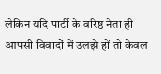लेकिन यदि पार्टी के वरिष्ठ नेता ही आपसी विवादों में उलझे हों तो केवल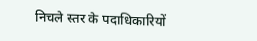निचले स्तर के पदाधिकारियों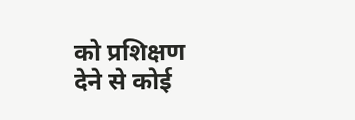को प्रशिक्षण देने से कोई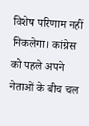विशेष परिणाम नहीं निकलेगा। कांग्रेस को पहले अपने नेताओं के बीच चल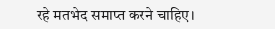रहे मतभेद समाप्त करने चाहिए।